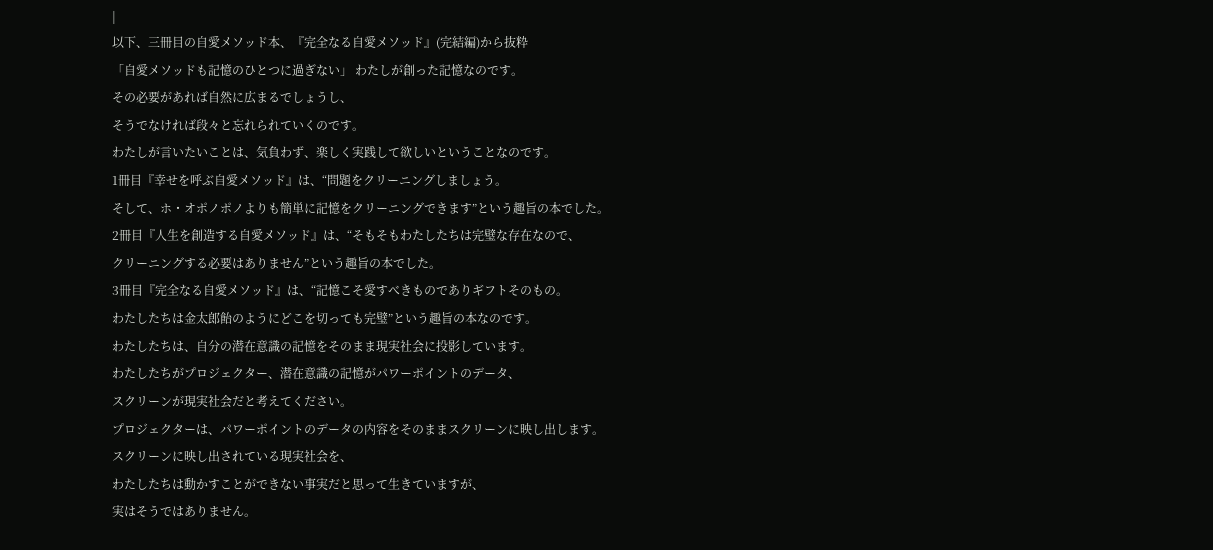|
以下、三冊目の自愛メソッド本、『完全なる自愛メソッド』(完結編)から抜粋
「自愛メソッドも記憶のひとつに過ぎない」 わたしが創った記憶なのです。
その必要があれば自然に広まるでしょうし、
そうでなければ段々と忘れられていくのです。
わたしが言いたいことは、気負わず、楽しく実践して欲しいということなのです。
1冊目『幸せを呼ぶ自愛メソッド』は、“問題をクリーニングしましょう。
そして、ホ・オポノポノよりも簡単に記憶をクリーニングできます”という趣旨の本でした。
2冊目『人生を創造する自愛メソッド』は、“そもそもわたしたちは完璧な存在なので、
クリーニングする必要はありません”という趣旨の本でした。
3冊目『完全なる自愛メソッド』は、“記憶こそ愛すべきものでありギフトそのもの。
わたしたちは金太郎飴のようにどこを切っても完璧”という趣旨の本なのです。
わたしたちは、自分の潜在意識の記憶をそのまま現実社会に投影しています。
わたしたちがプロジェクター、潜在意識の記憶がパワーポイントのデータ、
スクリーンが現実社会だと考えてください。
プロジェクターは、パワーポイントのデータの内容をそのままスクリーンに映し出します。
スクリーンに映し出されている現実社会を、
わたしたちは動かすことができない事実だと思って生きていますが、
実はそうではありません。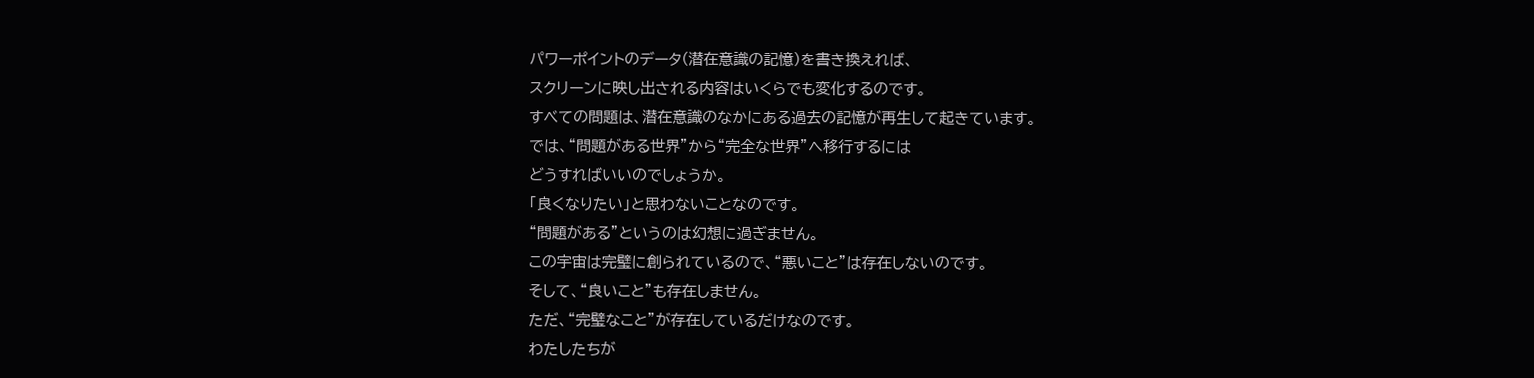パワーポイントのデータ(潜在意識の記憶)を書き換えれば、
スクリーンに映し出される内容はいくらでも変化するのです。
すべての問題は、潜在意識のなかにある過去の記憶が再生して起きています。
では、“問題がある世界”から“完全な世界”へ移行するには
どうすればいいのでしょうか。
「良くなりたい」と思わないことなのです。
“問題がある”というのは幻想に過ぎません。
この宇宙は完璧に創られているので、“悪いこと”は存在しないのです。
そして、“良いこと”も存在しません。
ただ、“完璧なこと”が存在しているだけなのです。
わたしたちが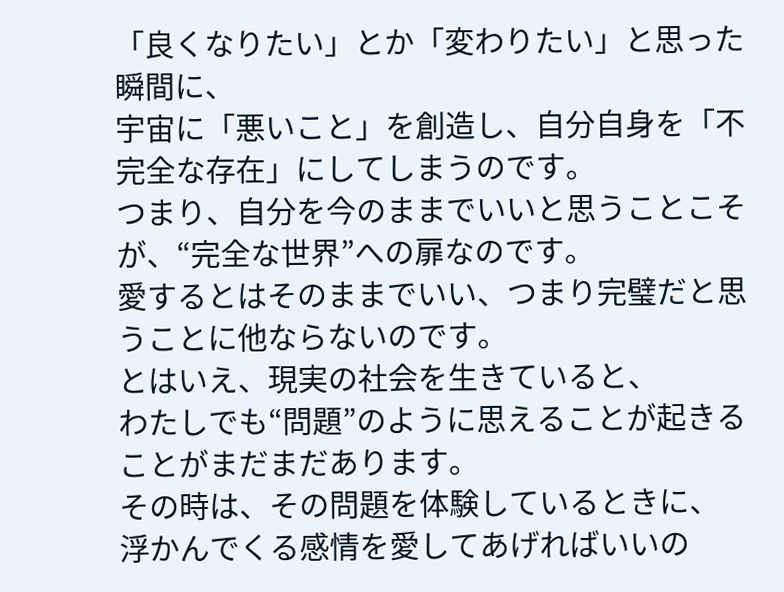「良くなりたい」とか「変わりたい」と思った瞬間に、
宇宙に「悪いこと」を創造し、自分自身を「不完全な存在」にしてしまうのです。
つまり、自分を今のままでいいと思うことこそが、“完全な世界”への扉なのです。
愛するとはそのままでいい、つまり完璧だと思うことに他ならないのです。
とはいえ、現実の社会を生きていると、
わたしでも“問題”のように思えることが起きることがまだまだあります。
その時は、その問題を体験しているときに、
浮かんでくる感情を愛してあげればいいの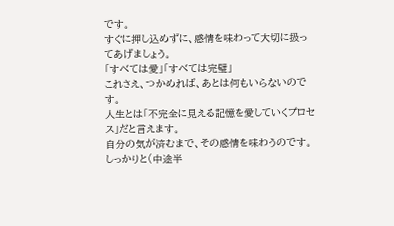です。
すぐに押し込めずに、感情を味わって大切に扱ってあげましょう。
「すべては愛」「すべては完璧」
これさえ、つかめれば、あとは何もいらないのです。
人生とは「不完全に見える記憶を愛していくプロセス」だと言えます。
自分の気が済むまで、その感情を味わうのです。
しっかりと(中途半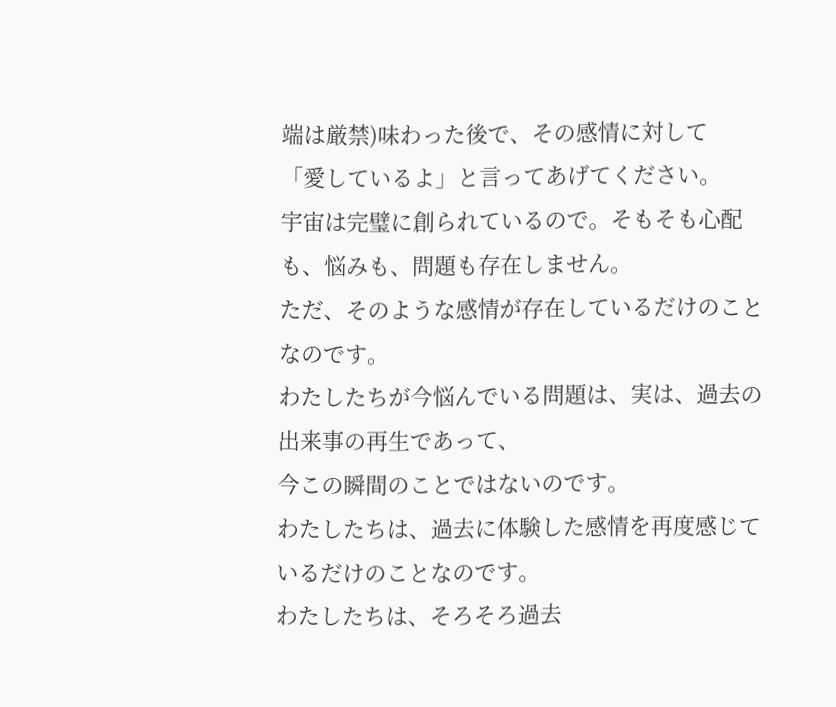端は厳禁)味わった後で、その感情に対して
「愛しているよ」と言ってあげてください。
宇宙は完璧に創られているので。そもそも心配も、悩みも、問題も存在しません。
ただ、そのような感情が存在しているだけのことなのです。
わたしたちが今悩んでいる問題は、実は、過去の出来事の再生であって、
今この瞬間のことではないのです。
わたしたちは、過去に体験した感情を再度感じているだけのことなのです。
わたしたちは、そろそろ過去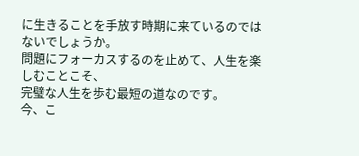に生きることを手放す時期に来ているのではないでしょうか。
問題にフォーカスするのを止めて、人生を楽しむことこそ、
完璧な人生を歩む最短の道なのです。
今、こ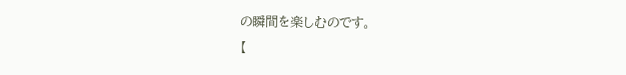の瞬間を楽しむのです。
【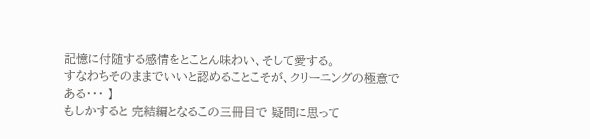記憶に付随する感情をとことん味わい、そして愛する。
すなわちそのままでいいと認めることこそが、クリーニングの極意である・・・ 】
もしかすると 完結編となるこの三冊目で 疑問に思って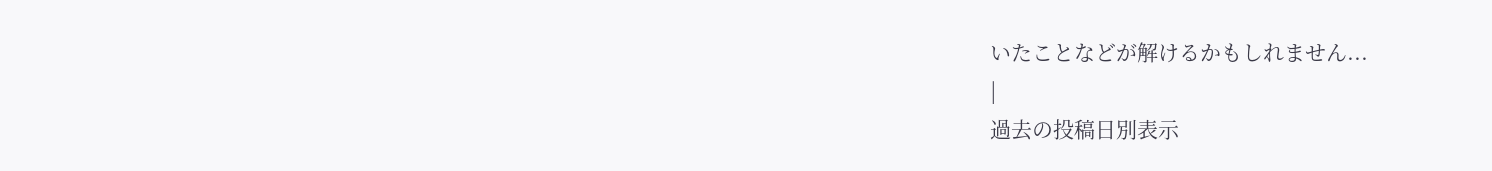いたことなどが解けるかもしれません...
|
過去の投稿日別表示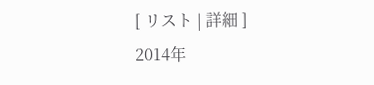[ リスト | 詳細 ]
2014年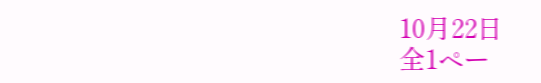10月22日
全1ペー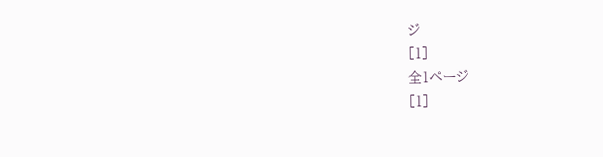ジ
[1]
全1ページ
[1]